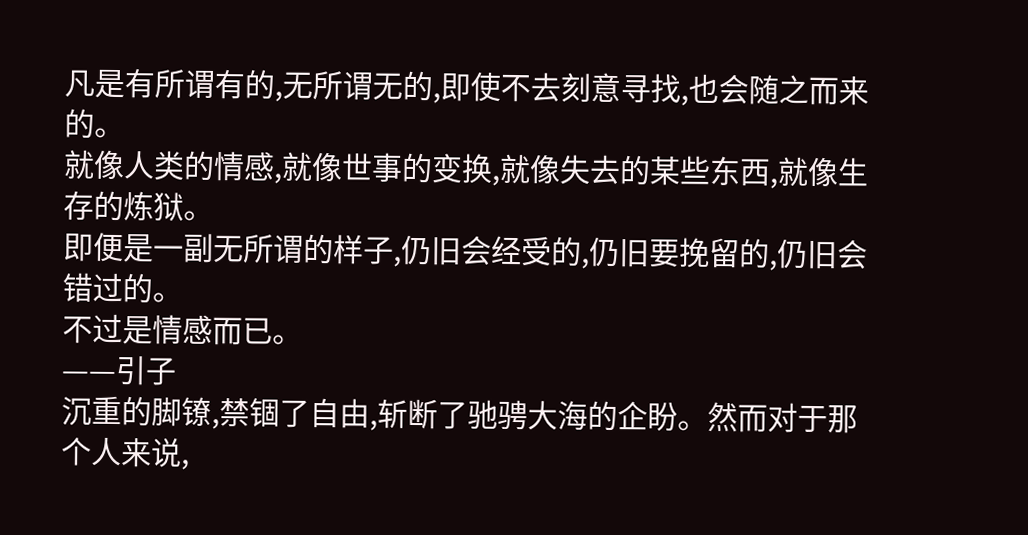凡是有所谓有的,无所谓无的,即使不去刻意寻找,也会随之而来的。
就像人类的情感,就像世事的变换,就像失去的某些东西,就像生存的炼狱。
即便是一副无所谓的样子,仍旧会经受的,仍旧要挽留的,仍旧会错过的。
不过是情感而已。
——引子
沉重的脚镣,禁锢了自由,斩断了驰骋大海的企盼。然而对于那个人来说,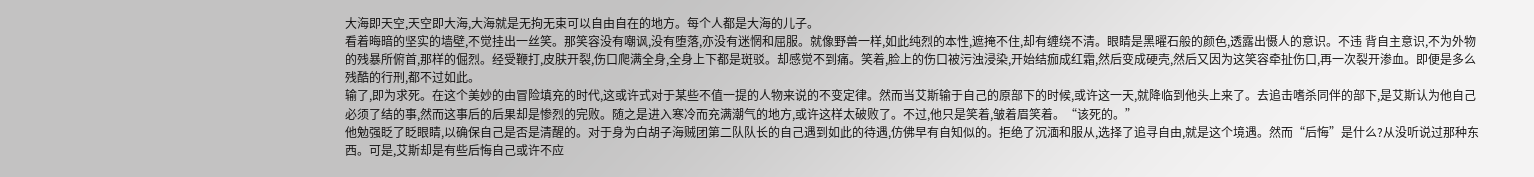大海即天空,天空即大海,大海就是无拘无束可以自由自在的地方。每个人都是大海的儿子。
看着晦暗的坚实的墙壁,不觉挂出一丝笑。那笑容没有嘲讽,没有堕落,亦没有迷惘和屈服。就像野兽一样,如此纯烈的本性,遮掩不住,却有缠绕不清。眼睛是黑曜石般的颜色,透露出慑人的意识。不违 背自主意识,不为外物的残暴所俯首,那样的倔烈。经受鞭打,皮肤开裂,伤口爬满全身,全身上下都是斑驳。却感觉不到痛。笑着,脸上的伤口被污浊浸染,开始结痂成红霜,然后变成硬壳,然后又因为这笑容牵扯伤口,再一次裂开渗血。即便是多么残酷的行刑,都不过如此。
输了,即为求死。在这个美妙的由冒险填充的时代,这或许式对于某些不值一提的人物来说的不变定律。然而当艾斯输于自己的原部下的时候,或许这一天,就降临到他头上来了。去追击嗜杀同伴的部下,是艾斯认为他自己必须了结的事,然而这事后的后果却是惨烈的完败。随之是进入寒冷而充满潮气的地方,或许这样太破败了。不过,他只是笑着,皱着眉笑着。“该死的。”
他勉强眨了眨眼睛,以确保自己是否是清醒的。对于身为白胡子海贼团第二队队长的自己遇到如此的待遇,仿佛早有自知似的。拒绝了沉湎和服从,选择了追寻自由,就是这个境遇。然而“后悔”是什么?从没听说过那种东西。可是,艾斯却是有些后悔自己或许不应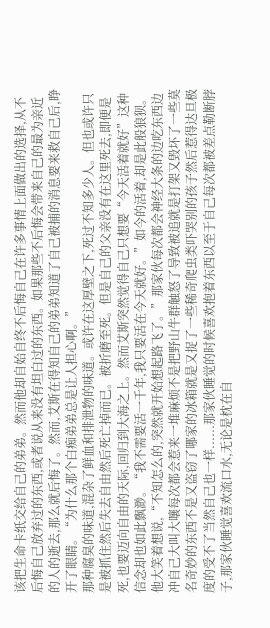该把生命卡纸交给自己的弟弟。然而他却自始自终不后悔自己在许多事情上面做出的选择,从不后悔自己放弃过的东西,或者说从来没有坦白过的东西。如果那些不后悔会带来自己的最为亲近的人的逝去,那么就后悔了。然而,艾斯在得知自己的弟弟知道了自己被捕的消息要来救自己后,睁开了眼睛。“为什么那个白痴弟弟总是让人担心啊。”
那种腐臭的味道,混杂了鲜血和排泄物的味道。或许在这厚壁之下,死过不知多少人。但也或许只是被抓住然后失去自由然后死亡掉而已。被折磨至死。但是自己的父亲没有在这里死去,即便是死,也要迈向自由的天际,回归到大海之上。然而艾斯突然觉得自己只想要“今天活着就好”这种信念却也如此飘渺。“我不需要活一千年,我只要活在今天就好。”如今的活着,却是此般狼狈。
他大笑着想说,“不知怎么的,突然就开始想起路飞了。”那家伙每次都会神经大条的边吃东西边冲自己大叫大嚷每次都会惹来一堆麻烦不是把野山牛群触怒了导致被追就是打架又毁坏了一些莫名奇妙的东西不是又盗窃了哪家的冰箱就是又捉了一些稀奇爬虫类吓哭别的孩子然后惹得达旦极度的受不了当然自己也一样......那家伙睡觉的时候喜欢抱着东西以至于自己每次都被差点勒断脖子,那家伙睡觉喜欢流口水,无论是枕在自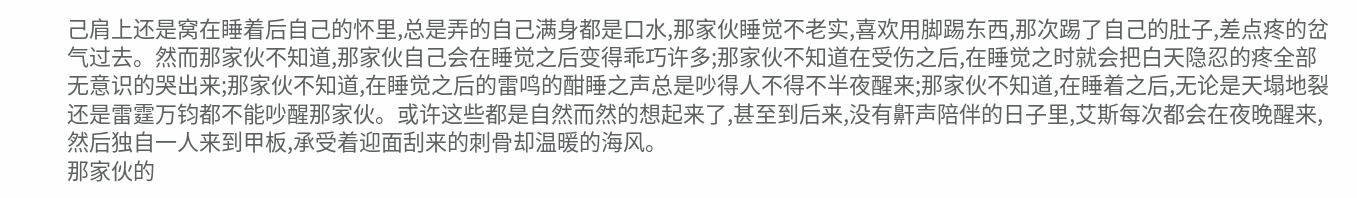己肩上还是窝在睡着后自己的怀里,总是弄的自己满身都是口水,那家伙睡觉不老实,喜欢用脚踢东西,那次踢了自己的肚子,差点疼的岔气过去。然而那家伙不知道,那家伙自己会在睡觉之后变得乖巧许多;那家伙不知道在受伤之后,在睡觉之时就会把白天隐忍的疼全部无意识的哭出来;那家伙不知道,在睡觉之后的雷鸣的酣睡之声总是吵得人不得不半夜醒来;那家伙不知道,在睡着之后,无论是天塌地裂还是雷霆万钧都不能吵醒那家伙。或许这些都是自然而然的想起来了,甚至到后来,没有鼾声陪伴的日子里,艾斯每次都会在夜晚醒来,然后独自一人来到甲板,承受着迎面刮来的刺骨却温暖的海风。
那家伙的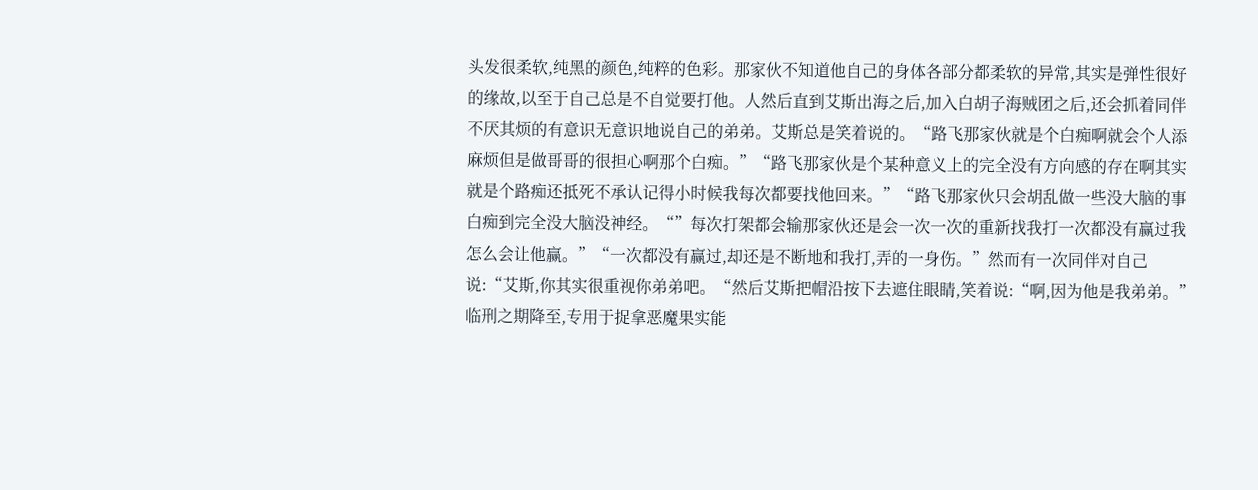头发很柔软,纯黑的颜色,纯粹的色彩。那家伙不知道他自己的身体各部分都柔软的异常,其实是弹性很好的缘故,以至于自己总是不自觉要打他。人然后直到艾斯出海之后,加入白胡子海贼团之后,还会抓着同伴不厌其烦的有意识无意识地说自己的弟弟。艾斯总是笑着说的。“路飞那家伙就是个白痴啊就会个人添麻烦但是做哥哥的很担心啊那个白痴。”“路飞那家伙是个某种意义上的完全没有方向感的存在啊其实就是个路痴还抵死不承认记得小时候我每次都要找他回来。”“路飞那家伙只会胡乱做一些没大脑的事白痴到完全没大脑没神经。“”每次打架都会输那家伙还是会一次一次的重新找我打一次都没有赢过我怎么会让他赢。”“一次都没有赢过,却还是不断地和我打,弄的一身伤。”然而有一次同伴对自己说:“艾斯,你其实很重视你弟弟吧。“然后艾斯把帽沿按下去遮住眼睛,笑着说:“啊,因为他是我弟弟。”
临刑之期降至,专用于捉拿恶魔果实能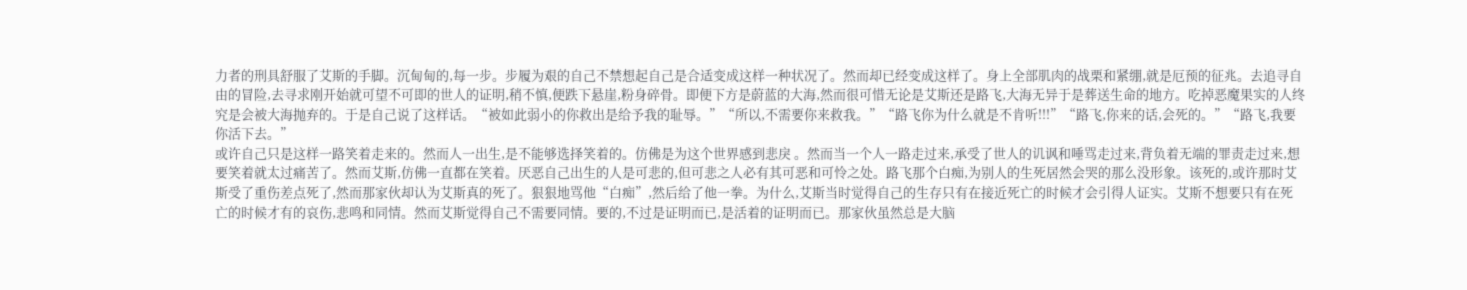力者的刑具舒服了艾斯的手脚。沉甸甸的,每一步。步履为艰的自己不禁想起自己是合适变成这样一种状况了。然而却已经变成这样了。身上全部肌肉的战栗和紧绷,就是厄预的征兆。去追寻自由的冒险,去寻求刚开始就可望不可即的世人的证明,稍不慎,便跌下悬崖,粉身碎骨。即便下方是蔚蓝的大海,然而很可惜无论是艾斯还是路飞,大海无异于是葬送生命的地方。吃掉恶魔果实的人终究是会被大海抛弃的。于是自己说了这样话。“被如此弱小的你救出是给予我的耻辱。”“所以,不需要你来救我。”“路飞你为什么就是不肯听!!!”“路飞,你来的话,会死的。”“路飞,我要你活下去。”
或许自己只是这样一路笑着走来的。然而人一出生,是不能够选择笑着的。仿佛是为这个世界感到悲戾 。然而当一个人一路走过来,承受了世人的讥讽和唾骂走过来,背负着无端的罪责走过来,想要笑着就太过痛苦了。然而艾斯,仿佛一直都在笑着。厌恶自己出生的人是可悲的,但可悲之人必有其可恶和可怜之处。路飞那个白痴,为别人的生死居然会哭的那么没形象。该死的,或许那时艾斯受了重伤差点死了,然而那家伙却认为艾斯真的死了。狠狠地骂他“白痴”,然后给了他一拳。为什么,艾斯当时觉得自己的生存只有在接近死亡的时候才会引得人证实。艾斯不想要只有在死亡的时候才有的哀伤,悲鸣和同情。然而艾斯觉得自己不需要同情。要的,不过是证明而已,是活着的证明而已。那家伙虽然总是大脑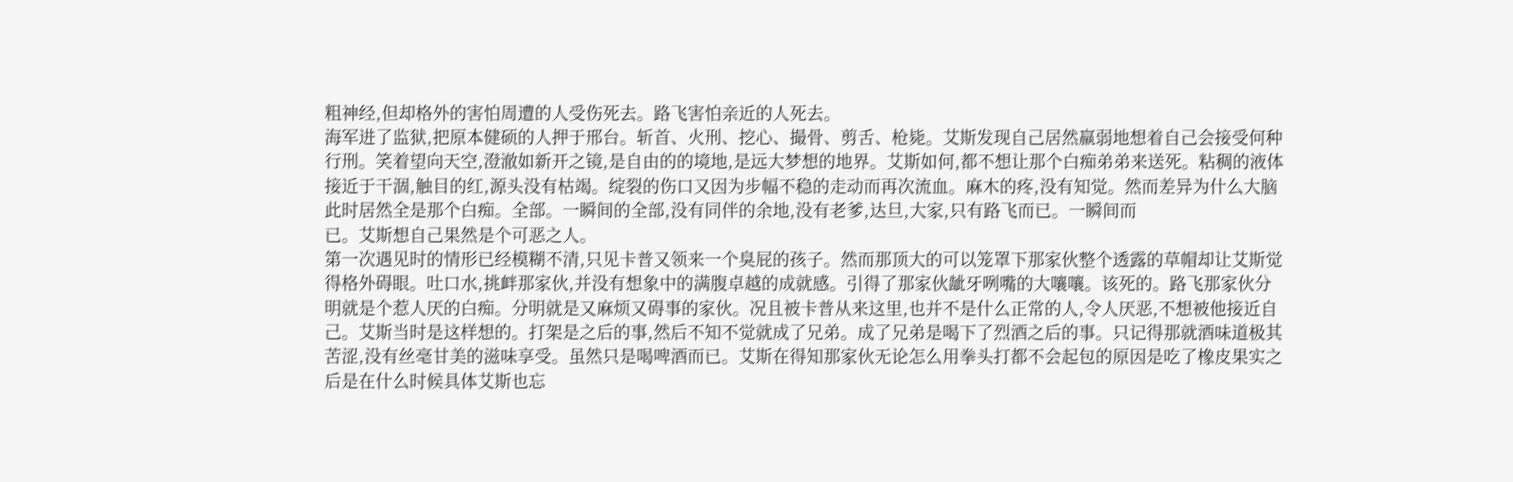粗神经,但却格外的害怕周遭的人受伤死去。路飞害怕亲近的人死去。
海军进了监狱,把原本健硕的人押于邢台。斩首、火刑、挖心、撮骨、剪舌、枪毙。艾斯发现自己居然羸弱地想着自己会接受何种行刑。笑着望向天空,澄澈如新开之镜,是自由的的境地,是远大梦想的地界。艾斯如何,都不想让那个白痴弟弟来送死。粘稠的液体接近于干涸,触目的红,源头没有枯竭。绽裂的伤口又因为步幅不稳的走动而再次流血。麻木的疼,没有知觉。然而差异为什么大脑此时居然全是那个白痴。全部。一瞬间的全部,没有同伴的余地,没有老爹,达旦,大家,只有路飞而已。一瞬间而
已。艾斯想自己果然是个可恶之人。
第一次遇见时的情形已经模糊不清,只见卡普又领来一个臭屁的孩子。然而那顶大的可以笼罩下那家伙整个透露的草帽却让艾斯觉得格外碍眼。吐口水,挑衅那家伙,并没有想象中的满腹卓越的成就感。引得了那家伙龇牙咧嘴的大嚷嚷。该死的。路飞那家伙分明就是个惹人厌的白痴。分明就是又麻烦又碍事的家伙。况且被卡普从来这里,也并不是什么正常的人,令人厌恶,不想被他接近自己。艾斯当时是这样想的。打架是之后的事,然后不知不觉就成了兄弟。成了兄弟是喝下了烈酒之后的事。只记得那就酒味道极其苦涩,没有丝毫甘美的滋味享受。虽然只是喝啤酒而已。艾斯在得知那家伙无论怎么用拳头打都不会起包的原因是吃了橡皮果实之后是在什么时候具体艾斯也忘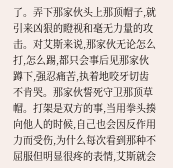了。弄下那家伙头上那顶帽子,就引来凶狠的瞪视和毫无力量的攻击。对艾斯来说,那家伙无论怎么打,怎么踢,都只会事后见那家伙蹲下,强忍痛苦,执着地咬牙切齿不肯哭。那家伙誓死守卫那顶草帽。打架是双方的事,当用拳头揍向他人的时候,自己也会因反作用力而受伤,为什么每次看到那种不屈服但明显很疼的表情,艾斯就会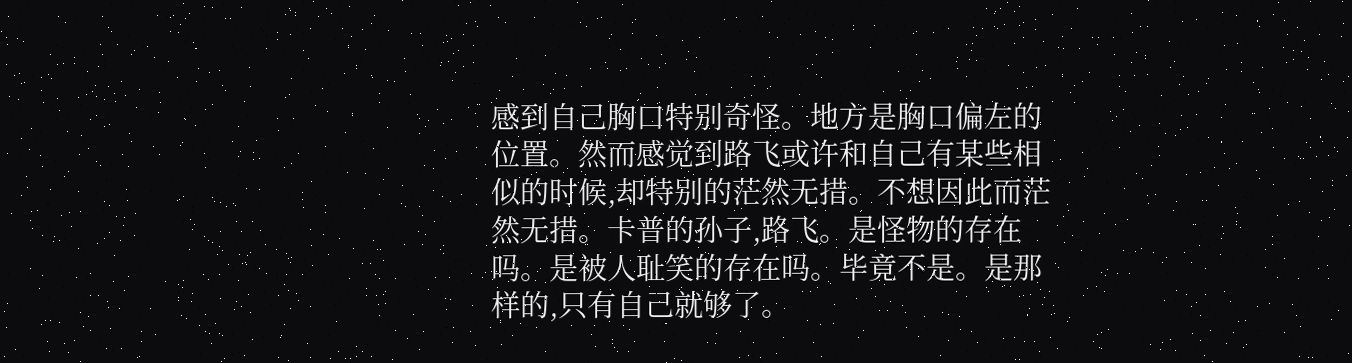感到自己胸口特别奇怪。地方是胸口偏左的位置。然而感觉到路飞或许和自己有某些相似的时候,却特别的茫然无措。不想因此而茫然无措。卡普的孙子,路飞。是怪物的存在吗。是被人耻笑的存在吗。毕竟不是。是那样的,只有自己就够了。